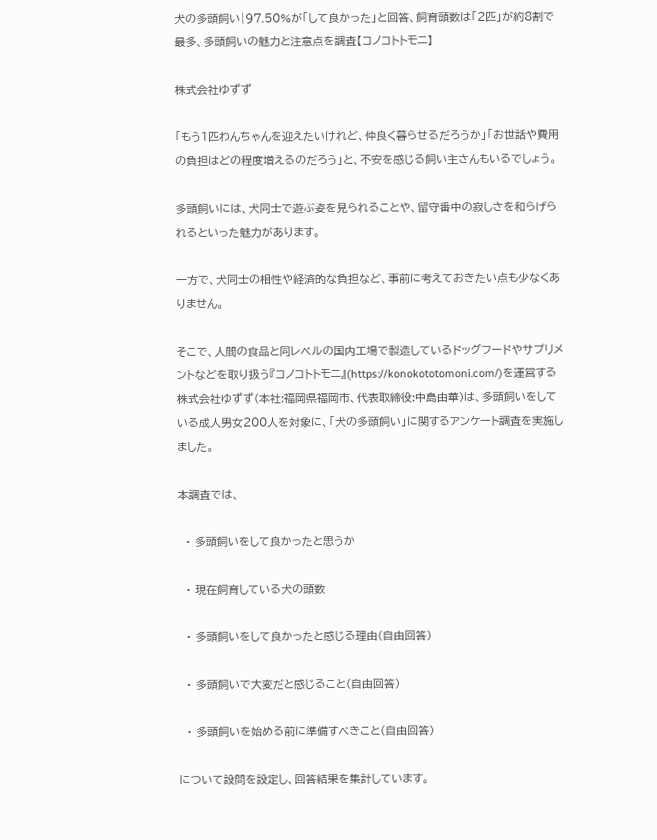犬の多頭飼い|97.50%が「して良かった」と回答、飼育頭数は「2匹」が約8割で最多、多頭飼いの魅力と注意点を調査【コノコトトモニ】

株式会社ゆずず

「もう1匹わんちゃんを迎えたいけれど、仲良く暮らせるだろうか」「お世話や費用の負担はどの程度増えるのだろう」と、不安を感じる飼い主さんもいるでしょう。

多頭飼いには、犬同士で遊ぶ姿を見られることや、留守番中の寂しさを和らげられるといった魅力があります。

一方で、犬同士の相性や経済的な負担など、事前に考えておきたい点も少なくありません。

そこで、人間の食品と同レベルの国内工場で製造しているドッグフードやサプリメントなどを取り扱う『コノコトトモニ』(https://konokototomoni.com/)を運営する株式会社ゆずず(本社:福岡県福岡市、代表取締役:中島由華)は、多頭飼いをしている成人男女200人を対象に、「犬の多頭飼い」に関するアンケート調査を実施しました。

本調査では、

  • 多頭飼いをして良かったと思うか

  • 現在飼育している犬の頭数

  • 多頭飼いをして良かったと感じる理由(自由回答)

  • 多頭飼いで大変だと感じること(自由回答)

  • 多頭飼いを始める前に準備すべきこと(自由回答)

について設問を設定し、回答結果を集計しています。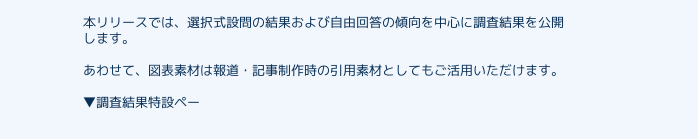本リリースでは、選択式設問の結果および自由回答の傾向を中心に調査結果を公開します。

あわせて、図表素材は報道・記事制作時の引用素材としてもご活用いただけます。

▼調査結果特設ペー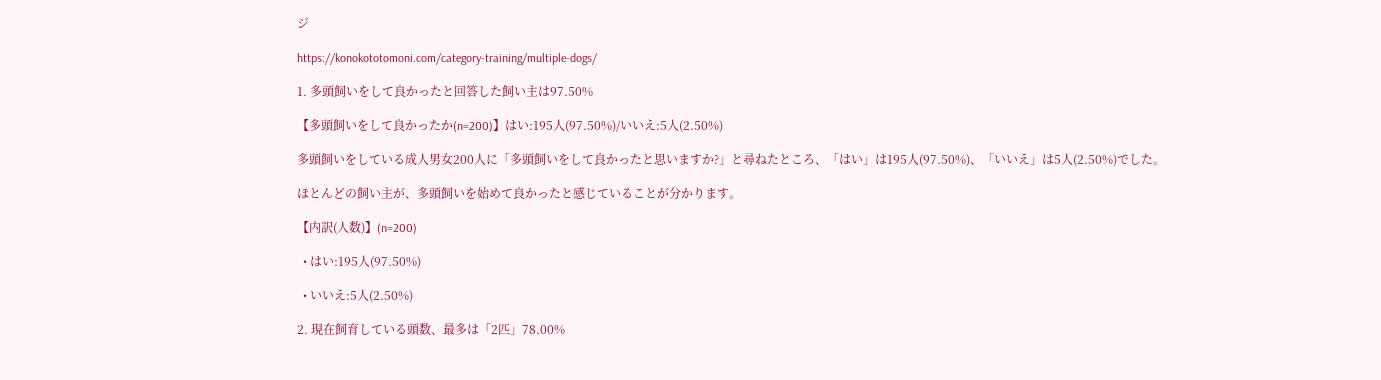ジ

https://konokototomoni.com/category-training/multiple-dogs/

1. 多頭飼いをして良かったと回答した飼い主は97.50%

【多頭飼いをして良かったか(n=200)】はい:195人(97.50%)/いいえ:5人(2.50%)

多頭飼いをしている成人男女200人に「多頭飼いをして良かったと思いますか?」と尋ねたところ、「はい」は195人(97.50%)、「いいえ」は5人(2.50%)でした。

ほとんどの飼い主が、多頭飼いを始めて良かったと感じていることが分かります。

【内訳(人数)】(n=200)

  • はい:195人(97.50%)

  • いいえ:5人(2.50%)

2. 現在飼育している頭数、最多は「2匹」78.00%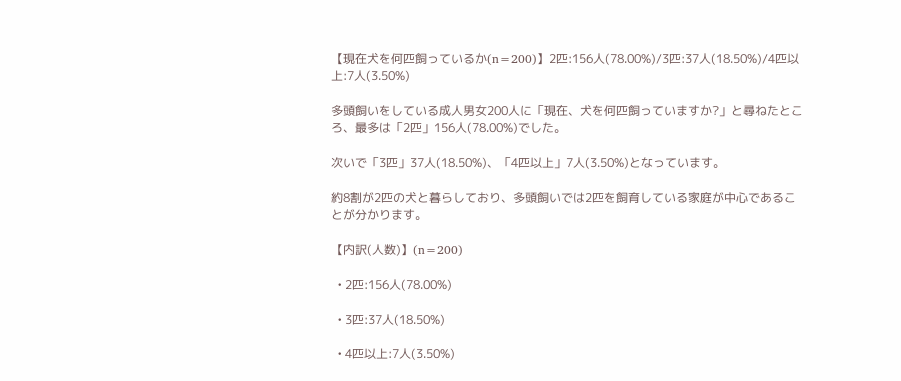【現在犬を何匹飼っているか(n=200)】2匹:156人(78.00%)/3匹:37人(18.50%)/4匹以上:7人(3.50%)

多頭飼いをしている成人男女200人に「現在、犬を何匹飼っていますか?」と尋ねたところ、最多は「2匹」156人(78.00%)でした。

次いで「3匹」37人(18.50%)、「4匹以上」7人(3.50%)となっています。

約8割が2匹の犬と暮らしており、多頭飼いでは2匹を飼育している家庭が中心であることが分かります。

【内訳(人数)】(n=200)

  • 2匹:156人(78.00%)

  • 3匹:37人(18.50%)

  • 4匹以上:7人(3.50%)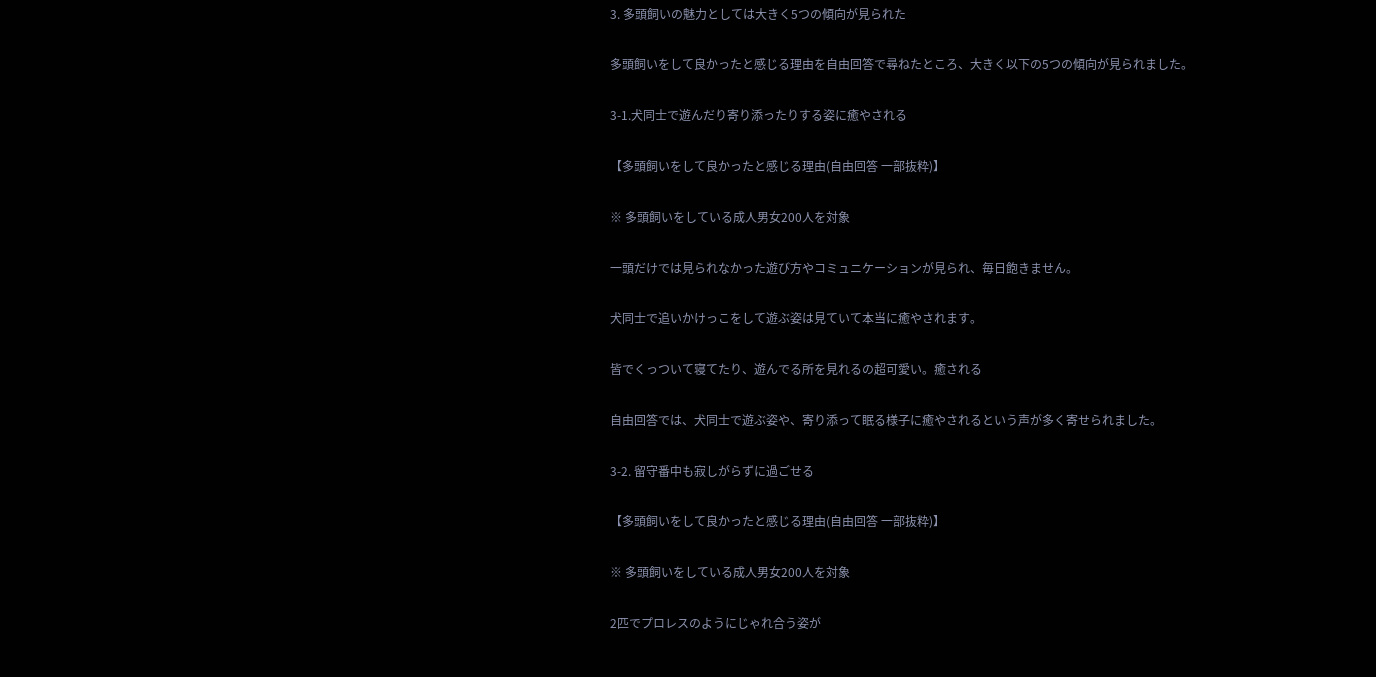3. 多頭飼いの魅力としては大きく5つの傾向が見られた

多頭飼いをして良かったと感じる理由を自由回答で尋ねたところ、大きく以下の5つの傾向が見られました。

3-1.犬同士で遊んだり寄り添ったりする姿に癒やされる

【多頭飼いをして良かったと感じる理由(自由回答 一部抜粋)】

※ 多頭飼いをしている成人男女200人を対象

一頭だけでは見られなかった遊び方やコミュニケーションが見られ、毎日飽きません。

犬同士で追いかけっこをして遊ぶ姿は見ていて本当に癒やされます。

皆でくっついて寝てたり、遊んでる所を見れるの超可愛い。癒される

自由回答では、犬同士で遊ぶ姿や、寄り添って眠る様子に癒やされるという声が多く寄せられました。

3-2. 留守番中も寂しがらずに過ごせる

【多頭飼いをして良かったと感じる理由(自由回答 一部抜粋)】

※ 多頭飼いをしている成人男女200人を対象

2匹でプロレスのようにじゃれ合う姿が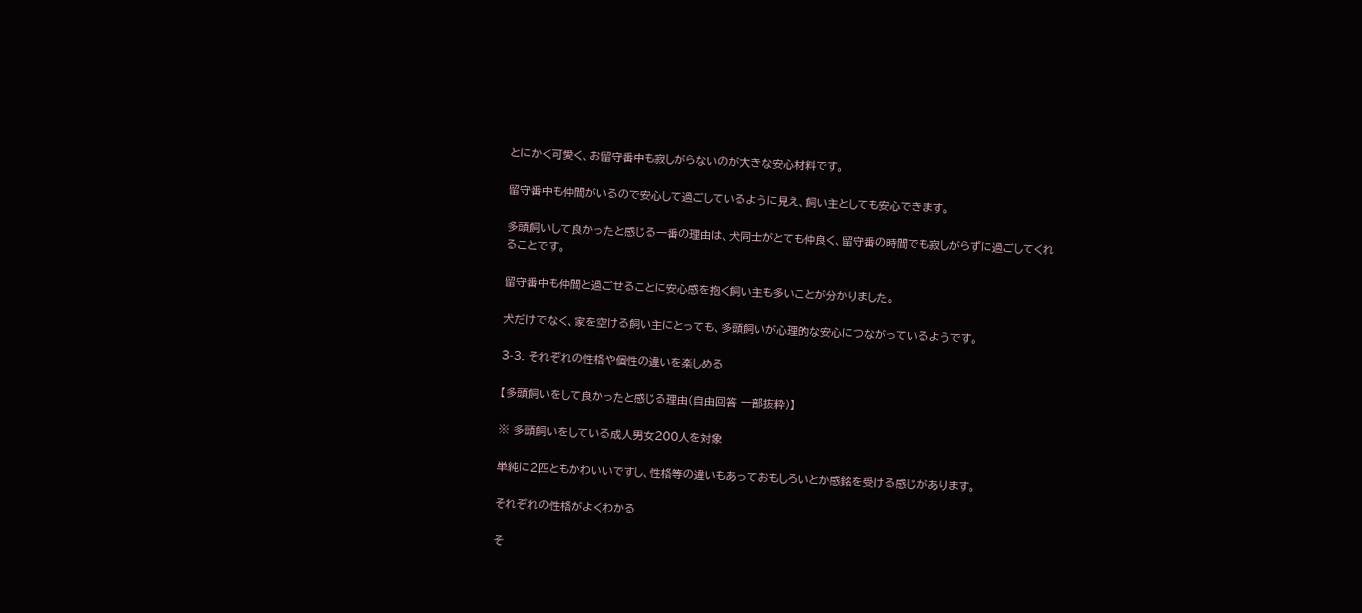とにかく可愛く、お留守番中も寂しがらないのが大きな安心材料です。

留守番中も仲間がいるので安心して過ごしているように見え、飼い主としても安心できます。

多頭飼いして良かったと感じる一番の理由は、犬同士がとても仲良く、留守番の時間でも寂しがらずに過ごしてくれることです。

留守番中も仲間と過ごせることに安心感を抱く飼い主も多いことが分かりました。

犬だけでなく、家を空ける飼い主にとっても、多頭飼いが心理的な安心につながっているようです。

3-3. それぞれの性格や個性の違いを楽しめる

【多頭飼いをして良かったと感じる理由(自由回答 一部抜粋)】

※ 多頭飼いをしている成人男女200人を対象

単純に2匹ともかわいいですし、性格等の違いもあっておもしろいとか感銘を受ける感じがあります。

それぞれの性格がよくわかる

そ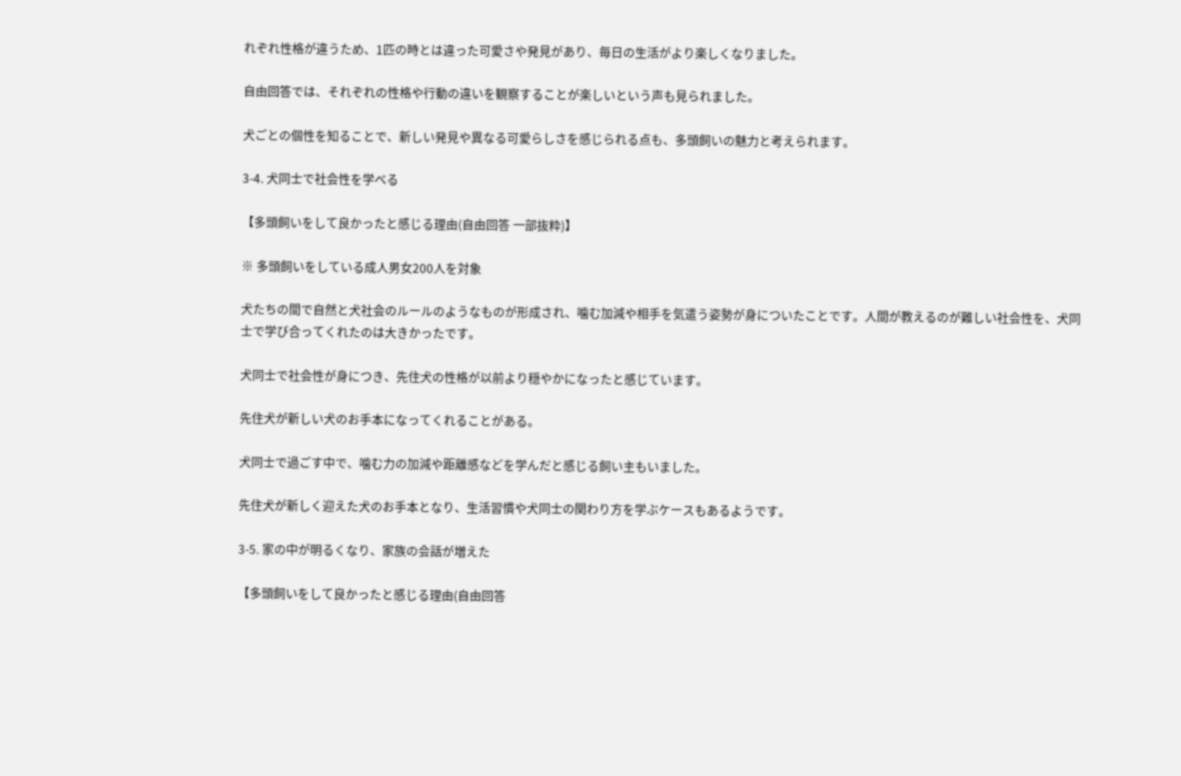れぞれ性格が違うため、1匹の時とは違った可愛さや発見があり、毎日の生活がより楽しくなりました。

自由回答では、それぞれの性格や行動の違いを観察することが楽しいという声も見られました。

犬ごとの個性を知ることで、新しい発見や異なる可愛らしさを感じられる点も、多頭飼いの魅力と考えられます。

3-4. 犬同士で社会性を学べる

【多頭飼いをして良かったと感じる理由(自由回答 一部抜粋)】

※ 多頭飼いをしている成人男女200人を対象

犬たちの間で自然と犬社会のルールのようなものが形成され、噛む加減や相手を気遣う姿勢が身についたことです。人間が教えるのが難しい社会性を、犬同士で学び合ってくれたのは大きかったです。

犬同士で社会性が身につき、先住犬の性格が以前より穏やかになったと感じています。

先住犬が新しい犬のお手本になってくれることがある。

犬同士で過ごす中で、噛む力の加減や距離感などを学んだと感じる飼い主もいました。

先住犬が新しく迎えた犬のお手本となり、生活習慣や犬同士の関わり方を学ぶケースもあるようです。

3-5. 家の中が明るくなり、家族の会話が増えた

【多頭飼いをして良かったと感じる理由(自由回答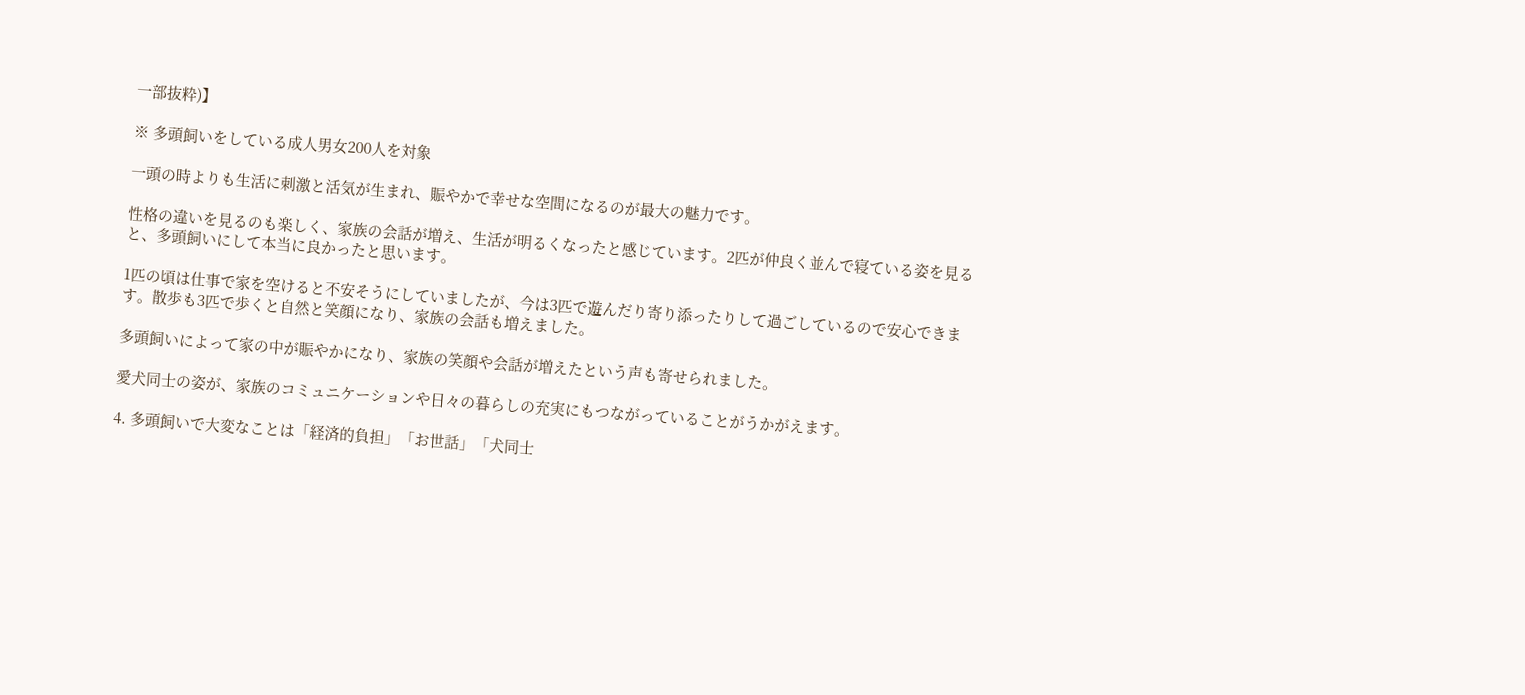一部抜粋)】

※ 多頭飼いをしている成人男女200人を対象

一頭の時よりも生活に刺激と活気が生まれ、賑やかで幸せな空間になるのが最大の魅力です。

性格の違いを見るのも楽しく、家族の会話が増え、生活が明るくなったと感じています。2匹が仲良く並んで寝ている姿を見ると、多頭飼いにして本当に良かったと思います。

1匹の頃は仕事で家を空けると不安そうにしていましたが、今は3匹で遊んだり寄り添ったりして過ごしているので安心できます。散歩も3匹で歩くと自然と笑顔になり、家族の会話も増えました。

多頭飼いによって家の中が賑やかになり、家族の笑顔や会話が増えたという声も寄せられました。

愛犬同士の姿が、家族のコミュニケーションや日々の暮らしの充実にもつながっていることがうかがえます。

4. 多頭飼いで大変なことは「経済的負担」「お世話」「犬同士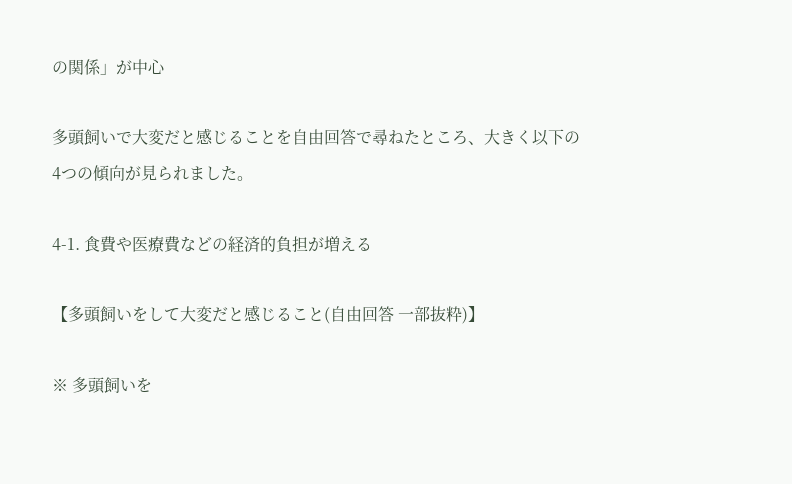の関係」が中心

多頭飼いで大変だと感じることを自由回答で尋ねたところ、大きく以下の4つの傾向が見られました。

4-1. 食費や医療費などの経済的負担が増える

【多頭飼いをして大変だと感じること(自由回答 一部抜粋)】

※ 多頭飼いを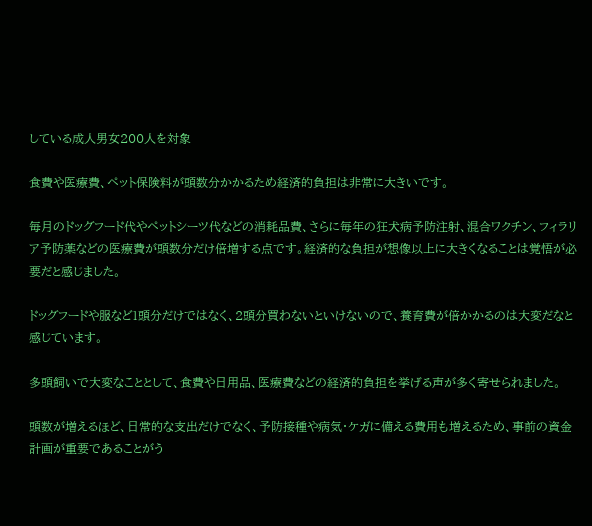している成人男女200人を対象

食費や医療費、ペット保険料が頭数分かかるため経済的負担は非常に大きいです。

毎月のドッグフード代やペットシーツ代などの消耗品費、さらに毎年の狂犬病予防注射、混合ワクチン、フィラリア予防薬などの医療費が頭数分だけ倍増する点です。経済的な負担が想像以上に大きくなることは覚悟が必要だと感じました。

ドッグフードや服など1頭分だけではなく、2頭分買わないといけないので、養育費が倍かかるのは大変だなと感じています。

多頭飼いで大変なこととして、食費や日用品、医療費などの経済的負担を挙げる声が多く寄せられました。

頭数が増えるほど、日常的な支出だけでなく、予防接種や病気・ケガに備える費用も増えるため、事前の資金計画が重要であることがう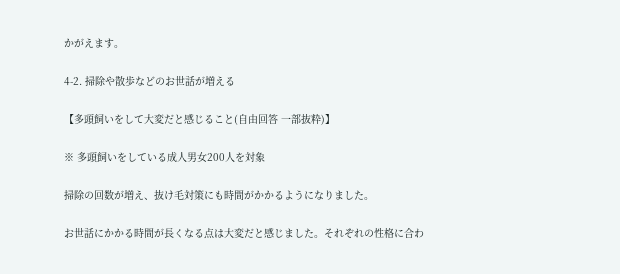かがえます。

4-2. 掃除や散歩などのお世話が増える

【多頭飼いをして大変だと感じること(自由回答 一部抜粋)】

※ 多頭飼いをしている成人男女200人を対象

掃除の回数が増え、抜け毛対策にも時間がかかるようになりました。

お世話にかかる時間が長くなる点は大変だと感じました。それぞれの性格に合わ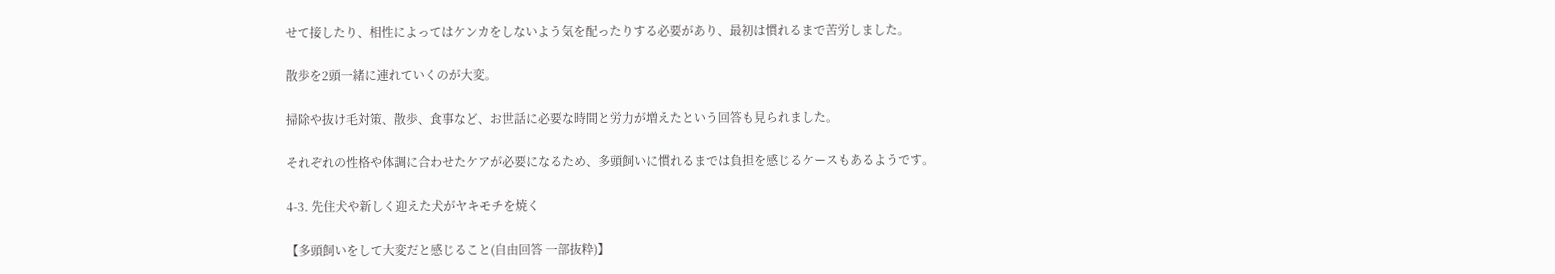せて接したり、相性によってはケンカをしないよう気を配ったりする必要があり、最初は慣れるまで苦労しました。

散歩を2頭一緒に連れていくのが大変。

掃除や抜け毛対策、散歩、食事など、お世話に必要な時間と労力が増えたという回答も見られました。

それぞれの性格や体調に合わせたケアが必要になるため、多頭飼いに慣れるまでは負担を感じるケースもあるようです。

4-3. 先住犬や新しく迎えた犬がヤキモチを焼く

【多頭飼いをして大変だと感じること(自由回答 一部抜粋)】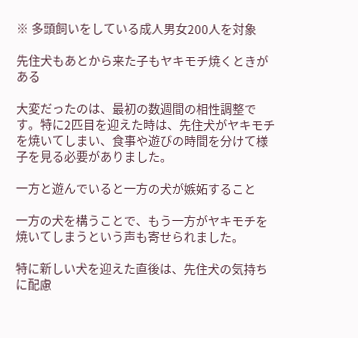※ 多頭飼いをしている成人男女200人を対象

先住犬もあとから来た子もヤキモチ焼くときがある

大変だったのは、最初の数週間の相性調整です。特に2匹目を迎えた時は、先住犬がヤキモチを焼いてしまい、食事や遊びの時間を分けて様子を見る必要がありました。

一方と遊んでいると一方の犬が嫉妬すること

一方の犬を構うことで、もう一方がヤキモチを焼いてしまうという声も寄せられました。

特に新しい犬を迎えた直後は、先住犬の気持ちに配慮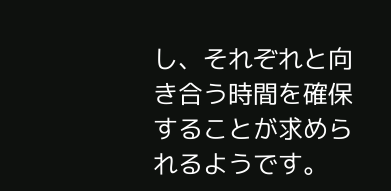し、それぞれと向き合う時間を確保することが求められるようです。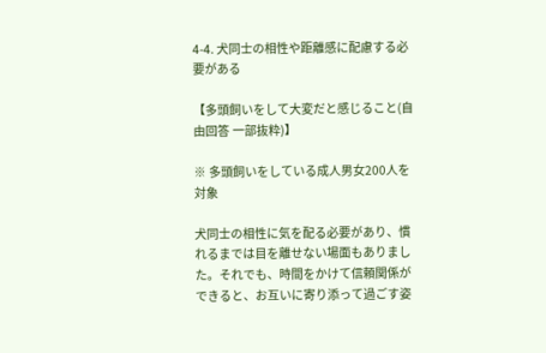4-4. 犬同士の相性や距離感に配慮する必要がある

【多頭飼いをして大変だと感じること(自由回答 一部抜粋)】

※ 多頭飼いをしている成人男女200人を対象

犬同士の相性に気を配る必要があり、慣れるまでは目を離せない場面もありました。それでも、時間をかけて信頼関係ができると、お互いに寄り添って過ごす姿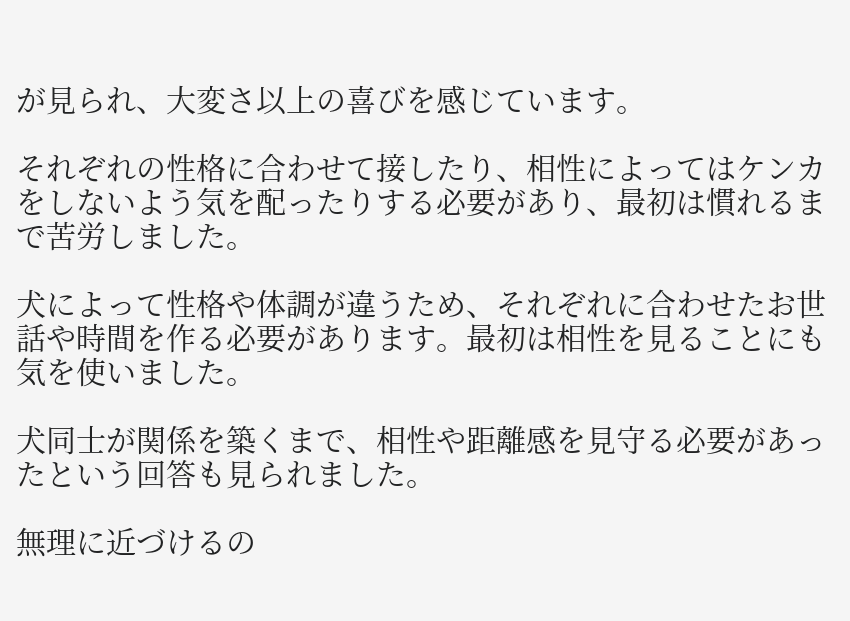が見られ、大変さ以上の喜びを感じています。

それぞれの性格に合わせて接したり、相性によってはケンカをしないよう気を配ったりする必要があり、最初は慣れるまで苦労しました。

犬によって性格や体調が違うため、それぞれに合わせたお世話や時間を作る必要があります。最初は相性を見ることにも気を使いました。

犬同士が関係を築くまで、相性や距離感を見守る必要があったという回答も見られました。

無理に近づけるの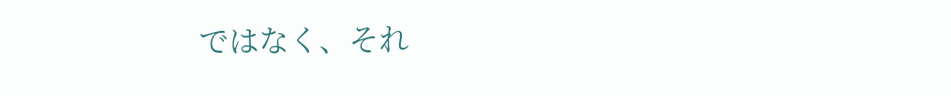ではなく、それ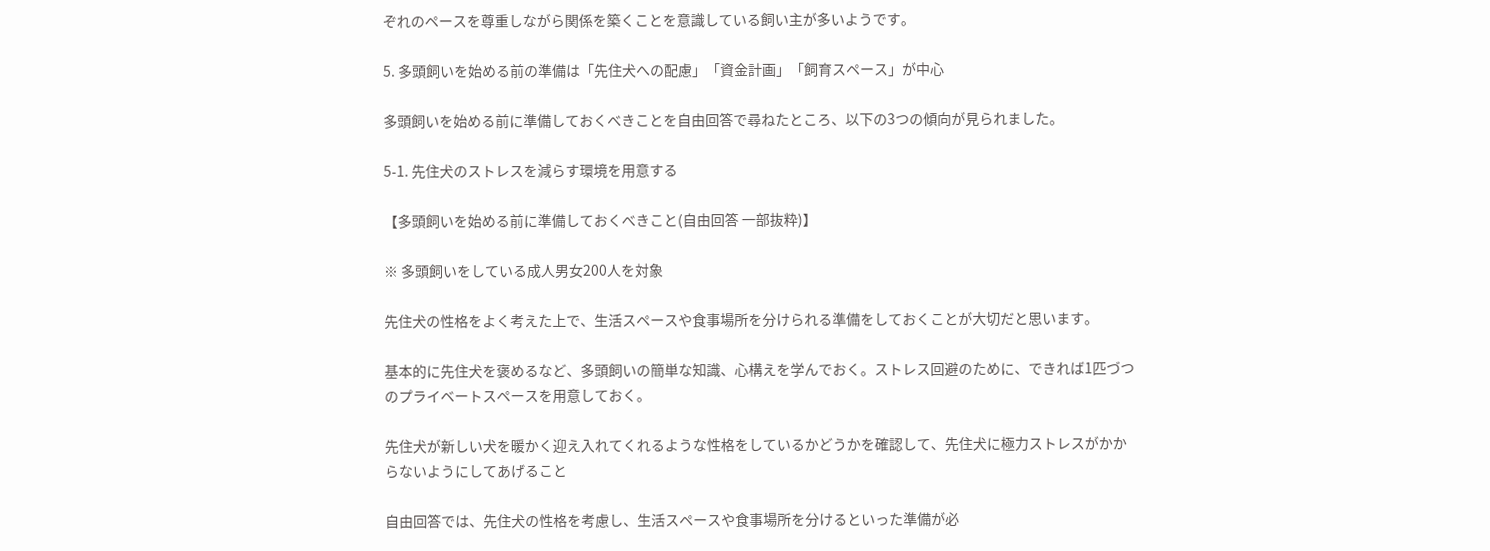ぞれのペースを尊重しながら関係を築くことを意識している飼い主が多いようです。

5. 多頭飼いを始める前の準備は「先住犬への配慮」「資金計画」「飼育スペース」が中心

多頭飼いを始める前に準備しておくべきことを自由回答で尋ねたところ、以下の3つの傾向が見られました。

5-1. 先住犬のストレスを減らす環境を用意する

【多頭飼いを始める前に準備しておくべきこと(自由回答 一部抜粋)】

※ 多頭飼いをしている成人男女200人を対象

先住犬の性格をよく考えた上で、生活スペースや食事場所を分けられる準備をしておくことが大切だと思います。

基本的に先住犬を褒めるなど、多頭飼いの簡単な知識、心構えを学んでおく。ストレス回避のために、できれば1匹づつのプライベートスペースを用意しておく。

先住犬が新しい犬を暖かく迎え入れてくれるような性格をしているかどうかを確認して、先住犬に極力ストレスがかからないようにしてあげること

自由回答では、先住犬の性格を考慮し、生活スペースや食事場所を分けるといった準備が必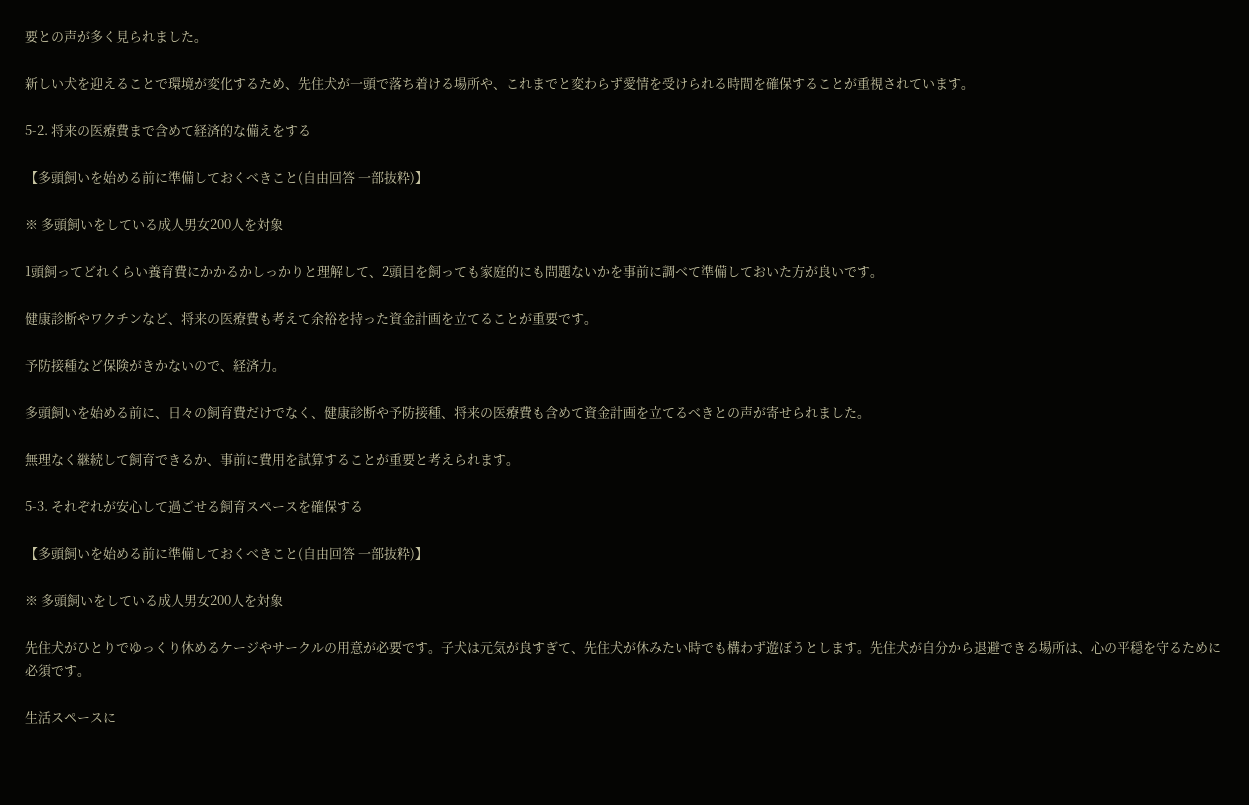要との声が多く見られました。

新しい犬を迎えることで環境が変化するため、先住犬が一頭で落ち着ける場所や、これまでと変わらず愛情を受けられる時間を確保することが重視されています。

5-2. 将来の医療費まで含めて経済的な備えをする

【多頭飼いを始める前に準備しておくべきこと(自由回答 一部抜粋)】

※ 多頭飼いをしている成人男女200人を対象

1頭飼ってどれくらい養育費にかかるかしっかりと理解して、2頭目を飼っても家庭的にも問題ないかを事前に調べて準備しておいた方が良いです。

健康診断やワクチンなど、将来の医療費も考えて余裕を持った資金計画を立てることが重要です。

予防接種など保険がきかないので、経済力。

多頭飼いを始める前に、日々の飼育費だけでなく、健康診断や予防接種、将来の医療費も含めて資金計画を立てるべきとの声が寄せられました。

無理なく継続して飼育できるか、事前に費用を試算することが重要と考えられます。

5-3. それぞれが安心して過ごせる飼育スペースを確保する

【多頭飼いを始める前に準備しておくべきこと(自由回答 一部抜粋)】

※ 多頭飼いをしている成人男女200人を対象

先住犬がひとりでゆっくり休めるケージやサークルの用意が必要です。子犬は元気が良すぎて、先住犬が休みたい時でも構わず遊ぼうとします。先住犬が自分から退避できる場所は、心の平穏を守るために必須です。

生活スペースに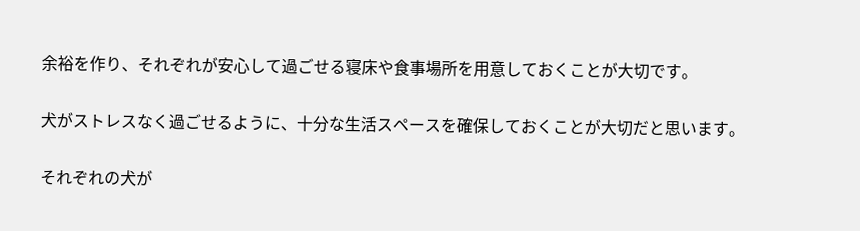余裕を作り、それぞれが安心して過ごせる寝床や食事場所を用意しておくことが大切です。

犬がストレスなく過ごせるように、十分な生活スペースを確保しておくことが大切だと思います。

それぞれの犬が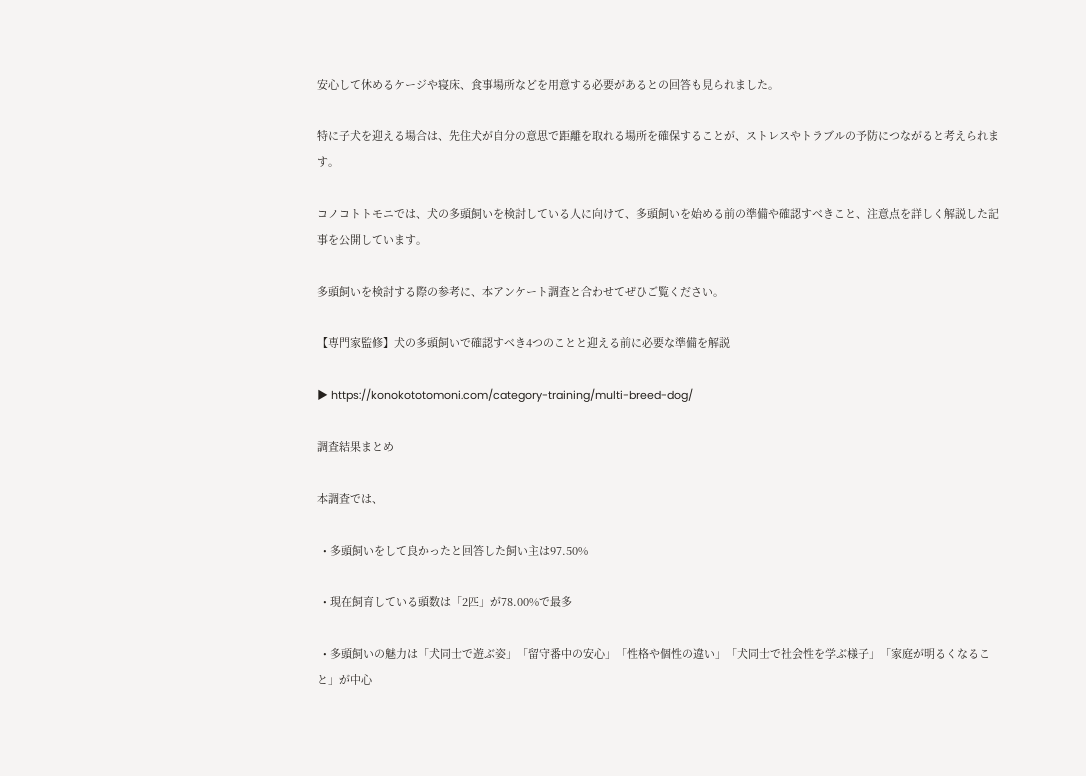安心して休めるケージや寝床、食事場所などを用意する必要があるとの回答も見られました。

特に子犬を迎える場合は、先住犬が自分の意思で距離を取れる場所を確保することが、ストレスやトラブルの予防につながると考えられます。

コノコトトモニでは、犬の多頭飼いを検討している人に向けて、多頭飼いを始める前の準備や確認すべきこと、注意点を詳しく解説した記事を公開しています。

多頭飼いを検討する際の参考に、本アンケート調査と合わせてぜひご覧ください。

【専門家監修】犬の多頭飼いで確認すべき4つのことと迎える前に必要な準備を解説

▶ https://konokototomoni.com/category-training/multi-breed-dog/

調査結果まとめ

本調査では、

  • 多頭飼いをして良かったと回答した飼い主は97.50%

  • 現在飼育している頭数は「2匹」が78.00%で最多

  • 多頭飼いの魅力は「犬同士で遊ぶ姿」「留守番中の安心」「性格や個性の違い」「犬同士で社会性を学ぶ様子」「家庭が明るくなること」が中心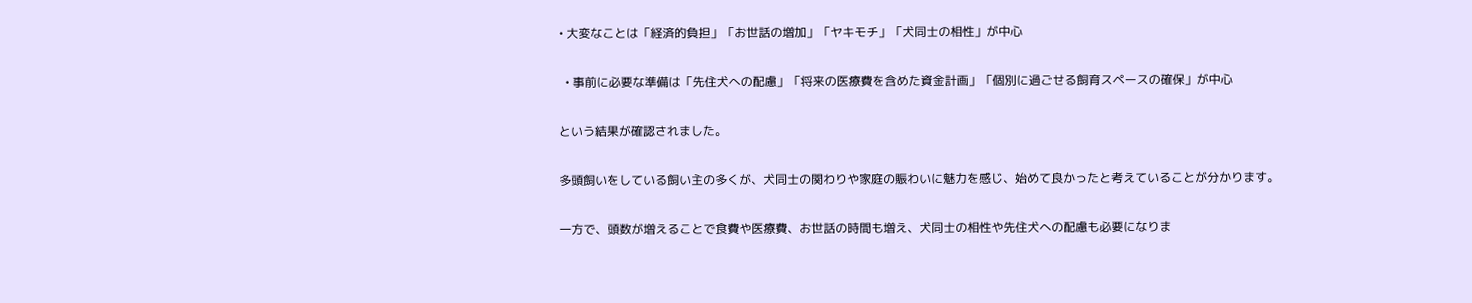• 大変なことは「経済的負担」「お世話の増加」「ヤキモチ」「犬同士の相性」が中心

  • 事前に必要な準備は「先住犬への配慮」「将来の医療費を含めた資金計画」「個別に過ごせる飼育スペースの確保」が中心

という結果が確認されました。

多頭飼いをしている飼い主の多くが、犬同士の関わりや家庭の賑わいに魅力を感じ、始めて良かったと考えていることが分かります。

一方で、頭数が増えることで食費や医療費、お世話の時間も増え、犬同士の相性や先住犬への配慮も必要になりま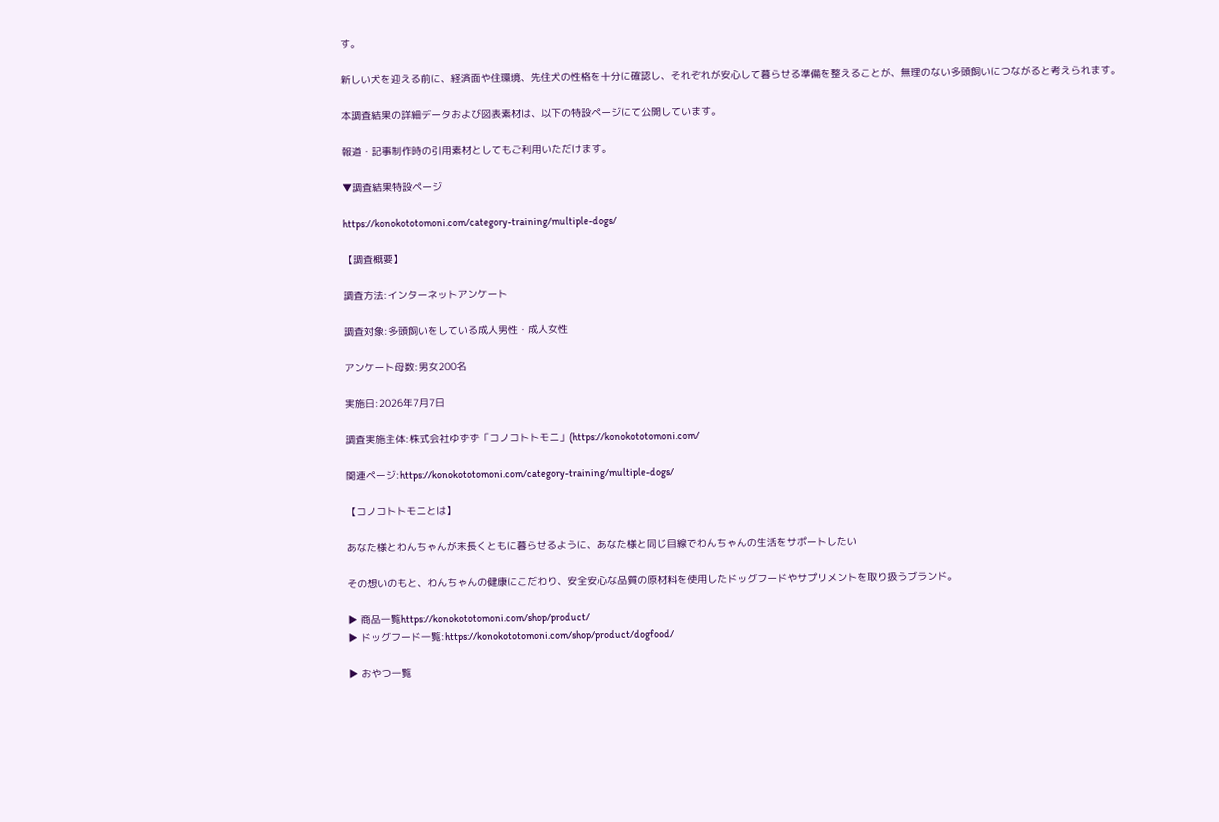す。

新しい犬を迎える前に、経済面や住環境、先住犬の性格を十分に確認し、それぞれが安心して暮らせる準備を整えることが、無理のない多頭飼いにつながると考えられます。

本調査結果の詳細データおよび図表素材は、以下の特設ページにて公開しています。

報道・記事制作時の引用素材としてもご利用いただけます。

▼調査結果特設ページ

https://konokototomoni.com/category-training/multiple-dogs/

【調査概要】

調査方法:インターネットアンケート

調査対象:多頭飼いをしている成人男性・成人女性

アンケート母数:男女200名

実施日:2026年7月7日

調査実施主体:株式会社ゆずず「コノコトトモニ」(https://konokototomoni.com/

関連ページ:https://konokototomoni.com/category-training/multiple-dogs/

【コノコトトモニとは】

あなた様とわんちゃんが末長くともに暮らせるように、あなた様と同じ目線でわんちゃんの生活をサポートしたい

その想いのもと、わんちゃんの健康にこだわり、安全安心な品質の原材料を使用したドッグフードやサプリメントを取り扱うブランド。

▶ 商品一覧https://konokototomoni.com/shop/product/
▶ ドッグフード一覧:https://konokototomoni.com/shop/product/dogfood/

▶ おやつ一覧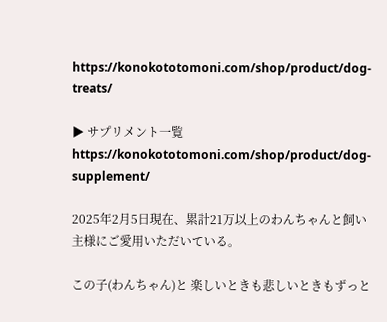https://konokototomoni.com/shop/product/dog-treats/

▶ サプリメント一覧https://konokototomoni.com/shop/product/dog-supplement/

2025年2月5日現在、累計21万以上のわんちゃんと飼い主様にご愛用いただいている。

この子(わんちゃん)と 楽しいときも悲しいときもずっと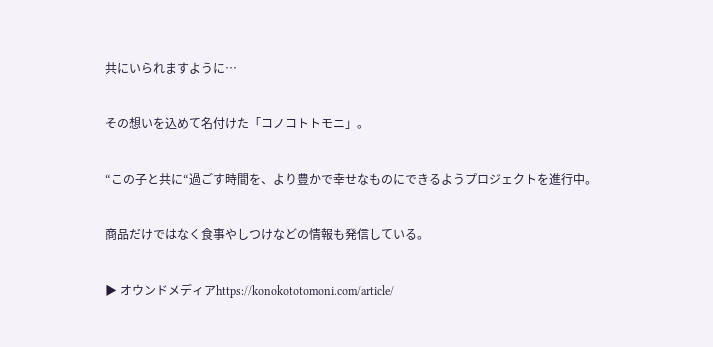共にいられますように…

その想いを込めて名付けた「コノコトトモニ」。

“この子と共に“過ごす時間を、より豊かで幸せなものにできるようプロジェクトを進行中。

商品だけではなく食事やしつけなどの情報も発信している。

▶ オウンドメディアhttps://konokototomoni.com/article/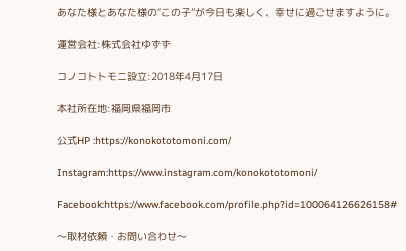あなた様とあなた様の“この子”が今日も楽しく、幸せに過ごせますように。

運営会社:株式会社ゆずず

コノコトトモニ設立:2018年4月17日

本社所在地:福岡県福岡市

公式HP :https://konokototomoni.com/

Instagram:https://www.instagram.com/konokototomoni/

Facebook:https://www.facebook.com/profile.php?id=100064126626158#

〜取材依頼・お問い合わせ〜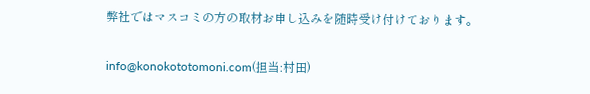弊社ではマスコミの方の取材お申し込みを随時受け付けております。

info@konokototomoni.com(担当:村田)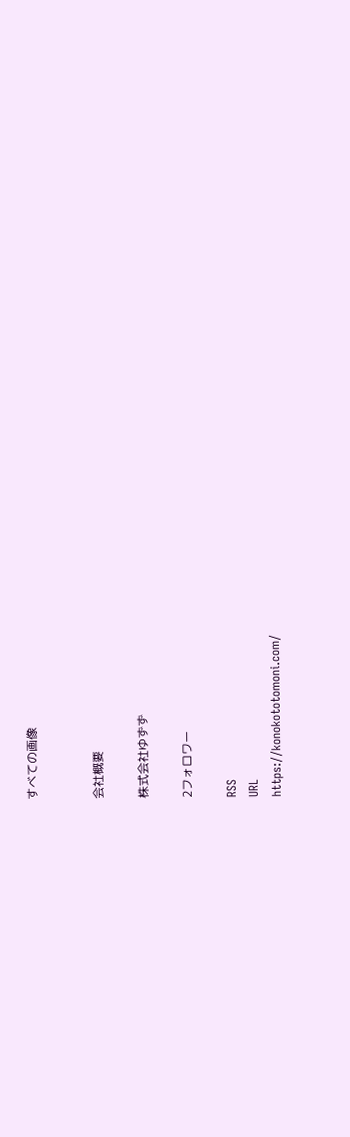すべての画像


会社概要

株式会社ゆずず

2フォロワー

RSS
URL
https://konokototomoni.com/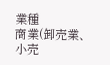業種
商業(卸売業、小売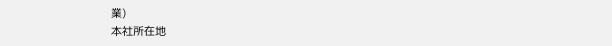業)
本社所在地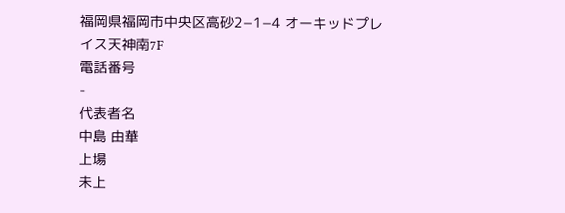福岡県福岡市中央区高砂2−1−4 オーキッドプレイス天神南7F
電話番号
-
代表者名
中島 由華
上場
未上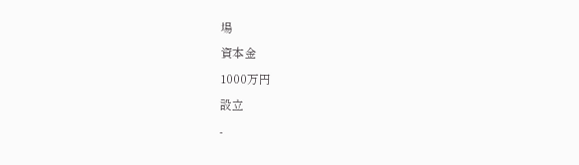場
資本金
1000万円
設立
-